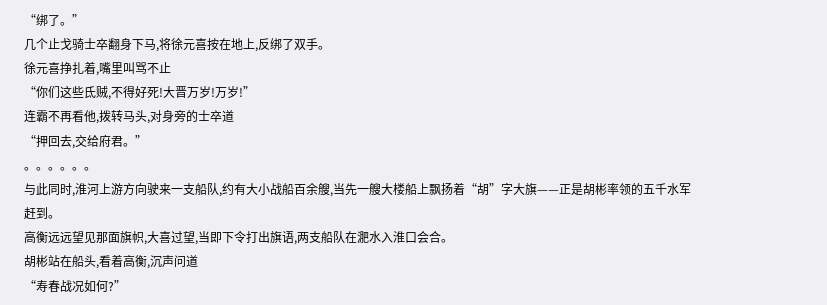“绑了。”
几个止戈骑士卒翻身下马,将徐元喜按在地上,反绑了双手。
徐元喜挣扎着,嘴里叫骂不止
“你们这些氐贼,不得好死!大晋万岁!万岁!”
连霸不再看他,拨转马头,对身旁的士卒道
“押回去,交给府君。”
。。。。。。
与此同时,淮河上游方向驶来一支船队,约有大小战船百余艘,当先一艘大楼船上飘扬着“胡”字大旗——正是胡彬率领的五千水军赶到。
高衡远远望见那面旗帜,大喜过望,当即下令打出旗语,两支船队在淝水入淮口会合。
胡彬站在船头,看着高衡,沉声问道
“寿春战况如何?”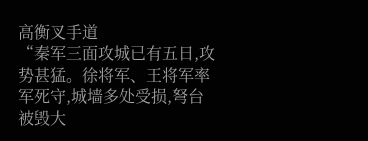高衡叉手道
“秦军三面攻城已有五日,攻势甚猛。徐将军、王将军率军死守,城墙多处受损,弩台被毁大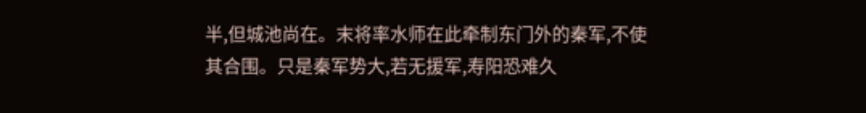半,但城池尚在。末将率水师在此牵制东门外的秦军,不使其合围。只是秦军势大,若无援军,寿阳恐难久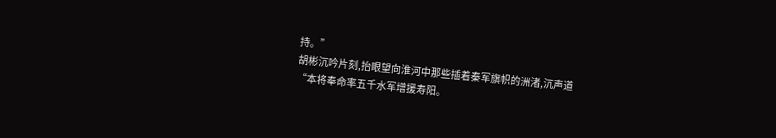持。”
胡彬沉吟片刻,抬眼望向淮河中那些插着秦军旗帜的洲渚,沉声道
“本将奉命率五千水军增援寿阳。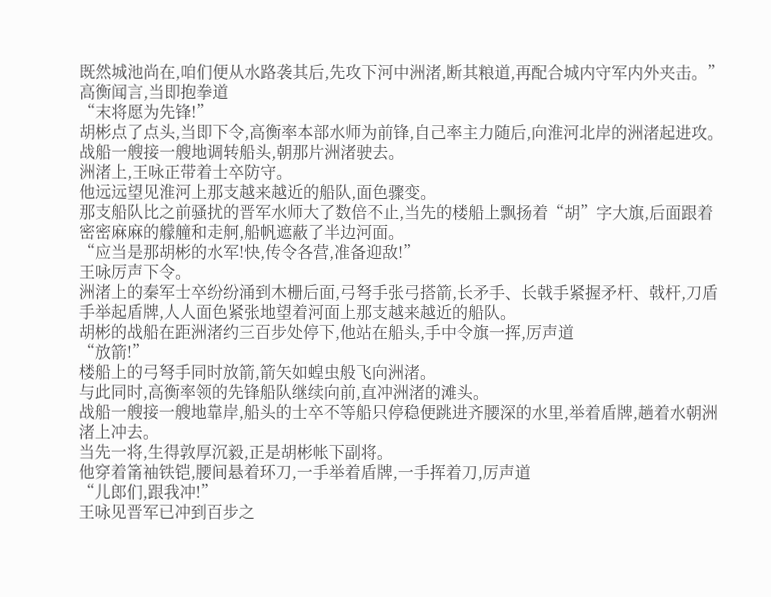既然城池尚在,咱们便从水路袭其后,先攻下河中洲渚,断其粮道,再配合城内守军内外夹击。”
高衡闻言,当即抱拳道
“末将愿为先锋!”
胡彬点了点头,当即下令,高衡率本部水师为前锋,自己率主力随后,向淮河北岸的洲渚起进攻。
战船一艘接一艘地调转船头,朝那片洲渚驶去。
洲渚上,王咏正带着士卒防守。
他远远望见淮河上那支越来越近的船队,面色骤变。
那支船队比之前骚扰的晋军水师大了数倍不止,当先的楼船上飘扬着“胡”字大旗,后面跟着密密麻麻的艨艟和走舸,船帆遮蔽了半边河面。
“应当是那胡彬的水军!快,传令各营,准备迎敌!”
王咏厉声下令。
洲渚上的秦军士卒纷纷涌到木栅后面,弓弩手张弓搭箭,长矛手、长戟手紧握矛杆、戟杆,刀盾手举起盾牌,人人面色紧张地望着河面上那支越来越近的船队。
胡彬的战船在距洲渚约三百步处停下,他站在船头,手中令旗一挥,厉声道
“放箭!”
楼船上的弓弩手同时放箭,箭矢如蝗虫般飞向洲渚。
与此同时,高衡率领的先锋船队继续向前,直冲洲渚的滩头。
战船一艘接一艘地靠岸,船头的士卒不等船只停稳便跳进齐腰深的水里,举着盾牌,趟着水朝洲渚上冲去。
当先一将,生得敦厚沉毅,正是胡彬帐下副将。
他穿着筩袖铁铠,腰间悬着环刀,一手举着盾牌,一手挥着刀,厉声道
“儿郎们,跟我冲!”
王咏见晋军已冲到百步之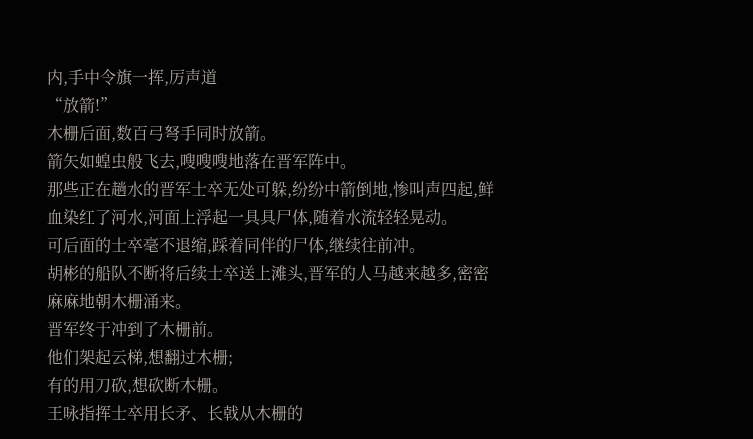内,手中令旗一挥,厉声道
“放箭!”
木栅后面,数百弓弩手同时放箭。
箭矢如蝗虫般飞去,嗖嗖嗖地落在晋军阵中。
那些正在趟水的晋军士卒无处可躲,纷纷中箭倒地,惨叫声四起,鲜血染红了河水,河面上浮起一具具尸体,随着水流轻轻晃动。
可后面的士卒毫不退缩,踩着同伴的尸体,继续往前冲。
胡彬的船队不断将后续士卒送上滩头,晋军的人马越来越多,密密麻麻地朝木栅涌来。
晋军终于冲到了木栅前。
他们架起云梯,想翻过木栅;
有的用刀砍,想砍断木栅。
王咏指挥士卒用长矛、长戟从木栅的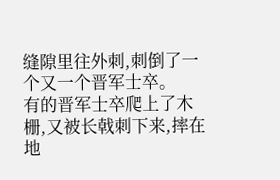缝隙里往外刺,刺倒了一个又一个晋军士卒。
有的晋军士卒爬上了木栅,又被长戟刺下来,摔在地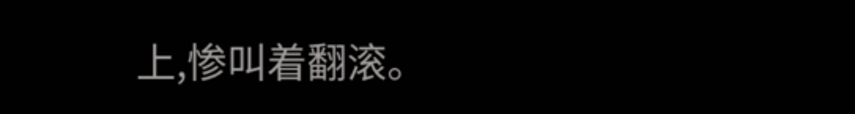上,惨叫着翻滚。